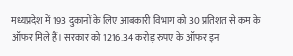मध्यप्रदेश में 193 दुकानों के लिए आबकारी विभाग को 30 प्रतिशत से कम के ऑफर मिले हैं। सरकार को 1216.34 करोड़ रुपए के ऑफर इन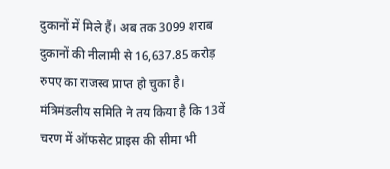दुकानों में मिले हैं। अब तक 3099 शराब दुकानों की नीलामी से 16,637.85 करोड़ रुपए का राजस्व प्राप्त हो चुका है। मंत्रिमंडलीय समिति ने तय किया है कि 13वें चरण में ऑफसेट प्राइस की सीमा भी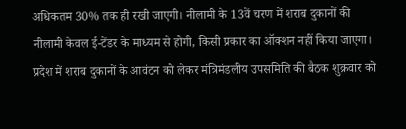अधिकतम 30% तक ही रखी जाएगी। नीलामी के 13वें चरण में शराब दुकानों की नीलामी केवल ई-टेंडर के माध्यम से होगी, किसी प्रकार का ऑक्शन नहीं किया जाएगा। प्रदेश में शराब दुकानों के आवंटन को लेकर मंत्रिमंडलीय उपसमिति की बैठक शुक्रवार को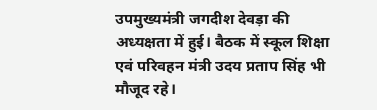उपमुख्यमंत्री जगदीश देवड़ा की अध्यक्षता में हुई। बैठक में स्कूल शिक्षा एवं परिवहन मंत्री उदय प्रताप सिंह भी मौजूद रहे।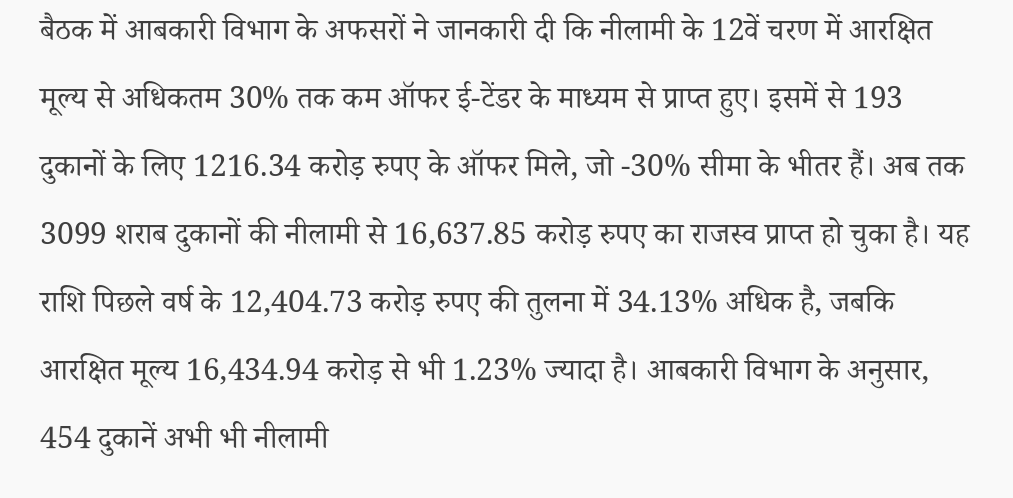बैठक में आबकारी विभाग के अफसरों ने जानकारी दी कि नीलामी के 12वें चरण में आरक्षित मूल्य से अधिकतम 30% तक कम ऑफर ई-टेंडर के माध्यम से प्राप्त हुए। इसमें से 193 दुकानों के लिए 1216.34 करोड़ रुपए के ऑफर मिले, जो -30% सीमा के भीतर हैं। अब तक 3099 शराब दुकानों की नीलामी से 16,637.85 करोड़ रुपए का राजस्व प्राप्त हो चुका है। यह राशि पिछले वर्ष के 12,404.73 करोड़ रुपए की तुलना में 34.13% अधिक है, जबकि आरक्षित मूल्य 16,434.94 करोड़ से भी 1.23% ज्यादा है। आबकारी विभाग के अनुसार, 454 दुकानें अभी भी नीलामी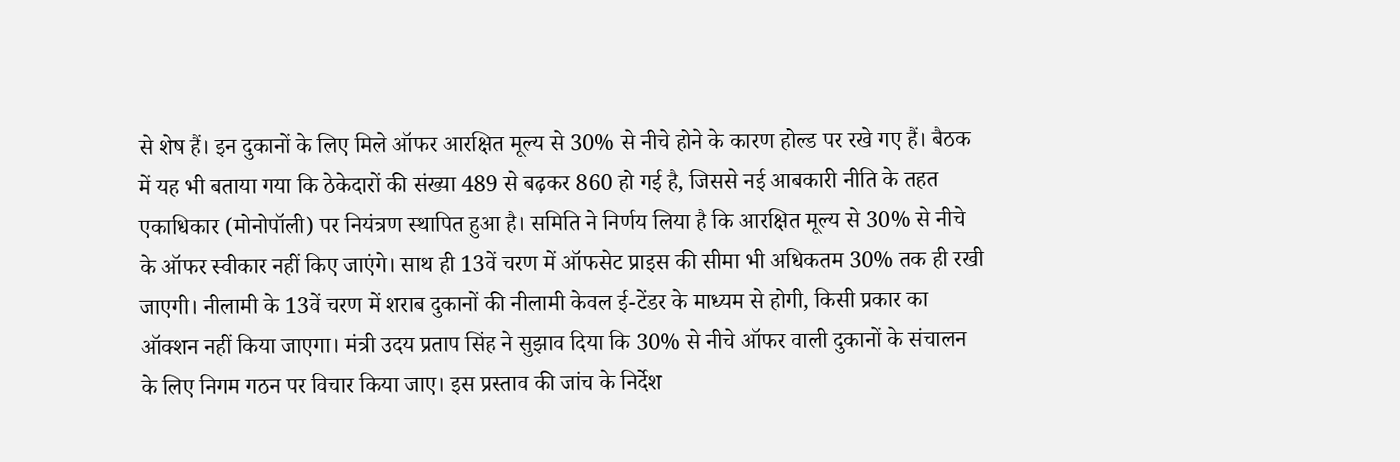से शेष हैं। इन दुकानों के लिए मिले ऑफर आरक्षित मूल्य से 30% से नीचे होने के कारण होल्ड पर रखे गए हैं। बैठक में यह भी बताया गया कि ठेकेदारों की संख्या 489 से बढ़कर 860 हो गई है, जिससे नई आबकारी नीति के तहत एकाधिकार (मोनोपॉली) पर नियंत्रण स्थापित हुआ है। समिति ने निर्णय लिया है कि आरक्षित मूल्य से 30% से नीचे के ऑफर स्वीकार नहीं किए जाएंगे। साथ ही 13वें चरण में ऑफसेट प्राइस की सीमा भी अधिकतम 30% तक ही रखी जाएगी। नीलामी के 13वें चरण में शराब दुकानों की नीलामी केवल ई-टेंडर के माध्यम से होगी, किसी प्रकार का ऑक्शन नहीं किया जाएगा। मंत्री उदय प्रताप सिंह ने सुझाव दिया कि 30% से नीचे ऑफर वाली दुकानों के संचालन के लिए निगम गठन पर विचार किया जाए। इस प्रस्ताव की जांच के निर्देश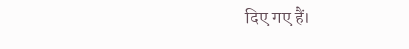दिए गए हैं।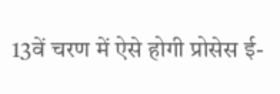13वें चरण में ऐसे होगी प्रोसेस ई-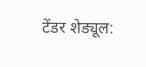टेंडर शेड्यूल: